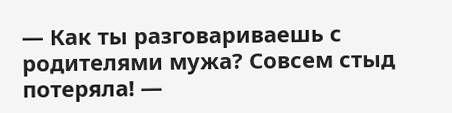— Как ты разговариваешь с родителями мужа? Совсем стыд потеряла! —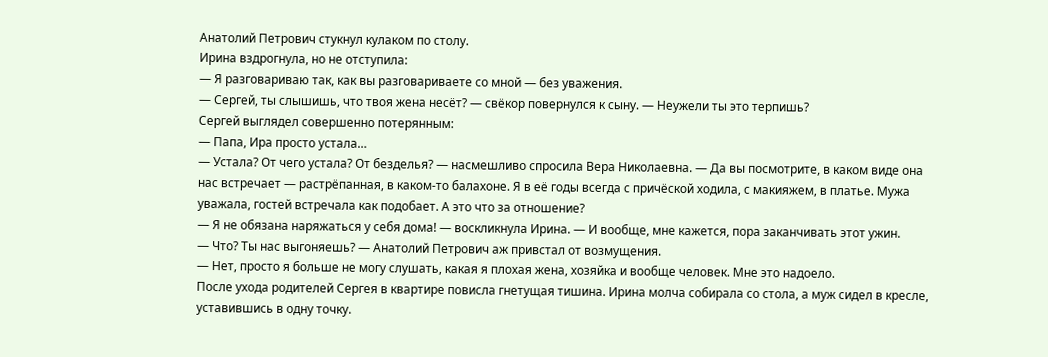Анатолий Петрович стукнул кулаком по столу.
Ирина вздрогнула, но не отступила:
— Я разговариваю так, как вы разговариваете со мной — без уважения.
— Сергей, ты слышишь, что твоя жена несёт? — свёкор повернулся к сыну. — Неужели ты это терпишь?
Сергей выглядел совершенно потерянным:
— Папа, Ира просто устала…
— Устала? От чего устала? От безделья? — насмешливо спросила Вера Николаевна. — Да вы посмотрите, в каком виде она нас встречает — растрёпанная, в каком-то балахоне. Я в её годы всегда с причёской ходила, с макияжем, в платье. Мужа уважала, гостей встречала как подобает. А это что за отношение?
— Я не обязана наряжаться у себя дома! — воскликнула Ирина. — И вообще, мне кажется, пора заканчивать этот ужин.
— Что? Ты нас выгоняешь? — Анатолий Петрович аж привстал от возмущения.
— Нет, просто я больше не могу слушать, какая я плохая жена, хозяйка и вообще человек. Мне это надоело.
После ухода родителей Сергея в квартире повисла гнетущая тишина. Ирина молча собирала со стола, а муж сидел в кресле, уставившись в одну точку.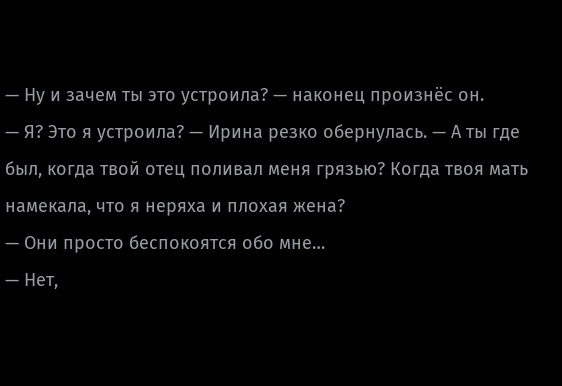— Ну и зачем ты это устроила? — наконец произнёс он.
— Я? Это я устроила? — Ирина резко обернулась. — А ты где был, когда твой отец поливал меня грязью? Когда твоя мать намекала, что я неряха и плохая жена?
— Они просто беспокоятся обо мне…
— Нет,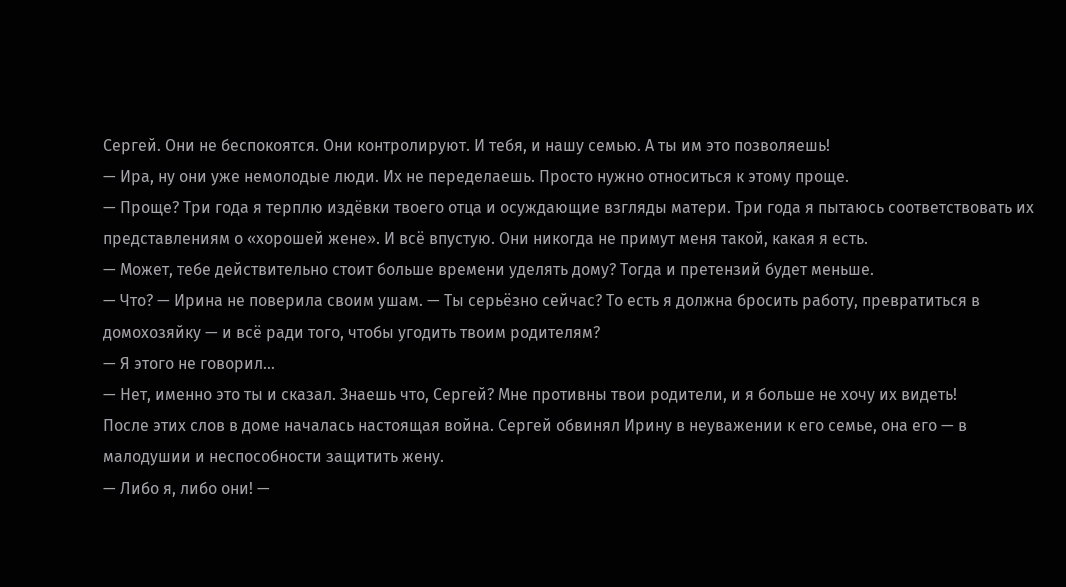Сергей. Они не беспокоятся. Они контролируют. И тебя, и нашу семью. А ты им это позволяешь!
— Ира, ну они уже немолодые люди. Их не переделаешь. Просто нужно относиться к этому проще.
— Проще? Три года я терплю издёвки твоего отца и осуждающие взгляды матери. Три года я пытаюсь соответствовать их представлениям о «хорошей жене». И всё впустую. Они никогда не примут меня такой, какая я есть.
— Может, тебе действительно стоит больше времени уделять дому? Тогда и претензий будет меньше.
— Что? — Ирина не поверила своим ушам. — Ты серьёзно сейчас? То есть я должна бросить работу, превратиться в домохозяйку — и всё ради того, чтобы угодить твоим родителям?
— Я этого не говорил…
— Нет, именно это ты и сказал. Знаешь что, Сергей? Мне противны твои родители, и я больше не хочу их видеть!
После этих слов в доме началась настоящая война. Сергей обвинял Ирину в неуважении к его семье, она его — в малодушии и неспособности защитить жену.
— Либо я, либо они! —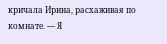кричала Ирина, расхаживая по комнате. — Я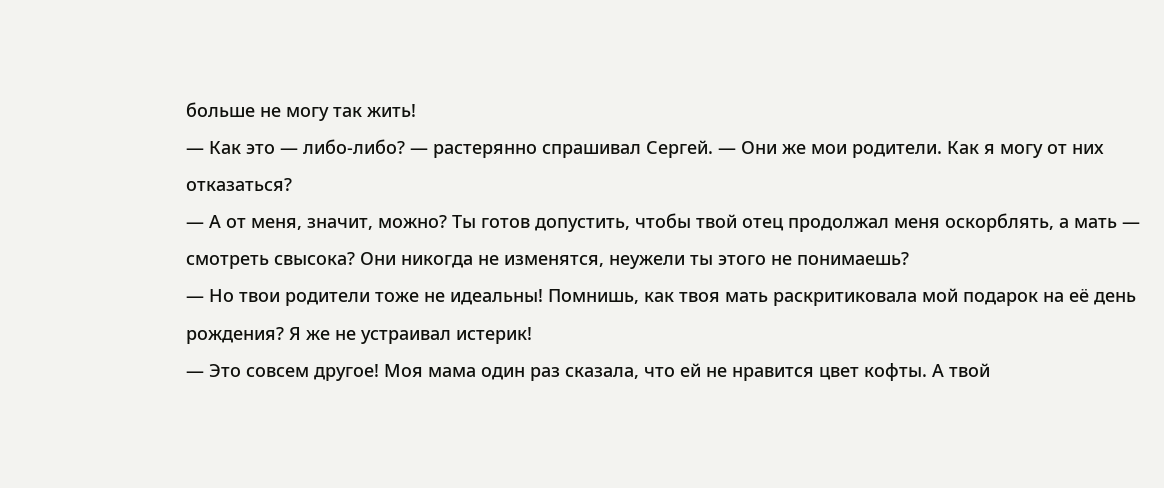больше не могу так жить!
— Как это — либо-либо? — растерянно спрашивал Сергей. — Они же мои родители. Как я могу от них отказаться?
— А от меня, значит, можно? Ты готов допустить, чтобы твой отец продолжал меня оскорблять, а мать — смотреть свысока? Они никогда не изменятся, неужели ты этого не понимаешь?
— Но твои родители тоже не идеальны! Помнишь, как твоя мать раскритиковала мой подарок на её день рождения? Я же не устраивал истерик!
— Это совсем другое! Моя мама один раз сказала, что ей не нравится цвет кофты. А твой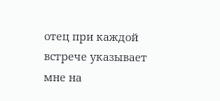отец при каждой встрече указывает мне на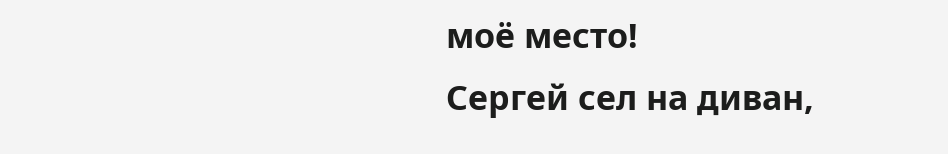моё место!
Сергей сел на диван,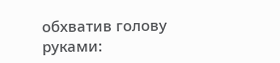обхватив голову руками: